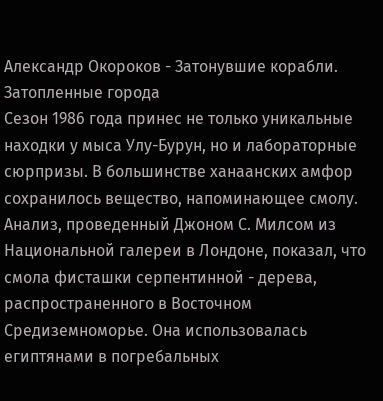Александр Окороков - Затонувшие корабли. Затопленные города
Сезон 1986 года принес не только уникальные находки у мыса Улу-Бурун, но и лабораторные сюрпризы. В большинстве ханаанских амфор сохранилось вещество, напоминающее смолу. Анализ, проведенный Джоном С. Милсом из Национальной галереи в Лондоне, показал, что смола фисташки серпентинной - дерева, распространенного в Восточном Средиземноморье. Она использовалась египтянами в погребальных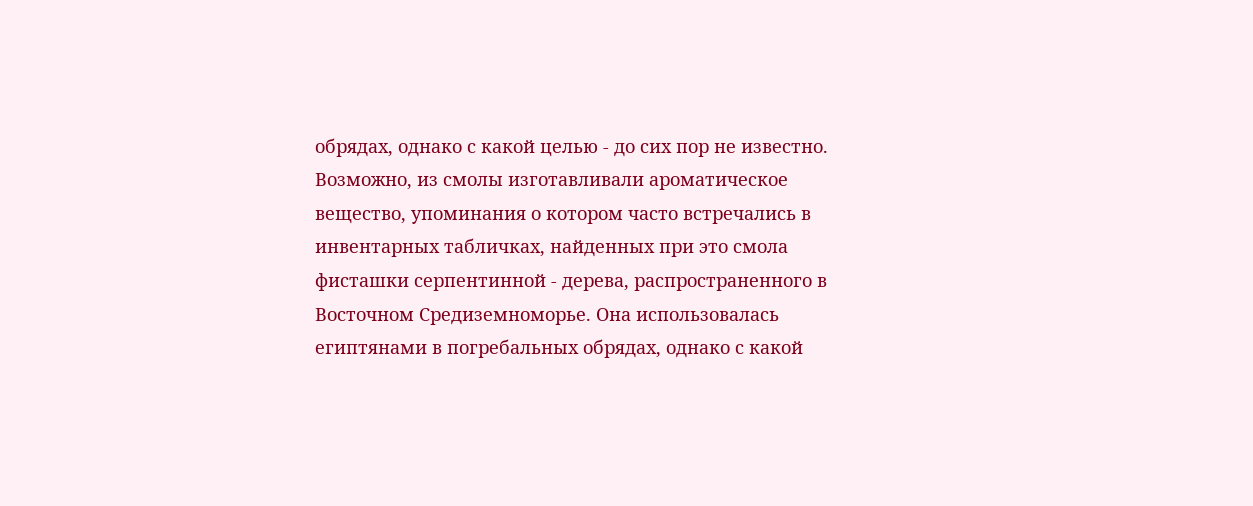обрядах, однако с какой целью - до сих пор не известно. Возможно, из смолы изготавливали ароматическое вещество, упоминания о котором часто встречались в инвентарных табличках, найденных при это смола фисташки серпентинной - дерева, распространенного в Восточном Средиземноморье. Она использовалась египтянами в погребальных обрядах, однако с какой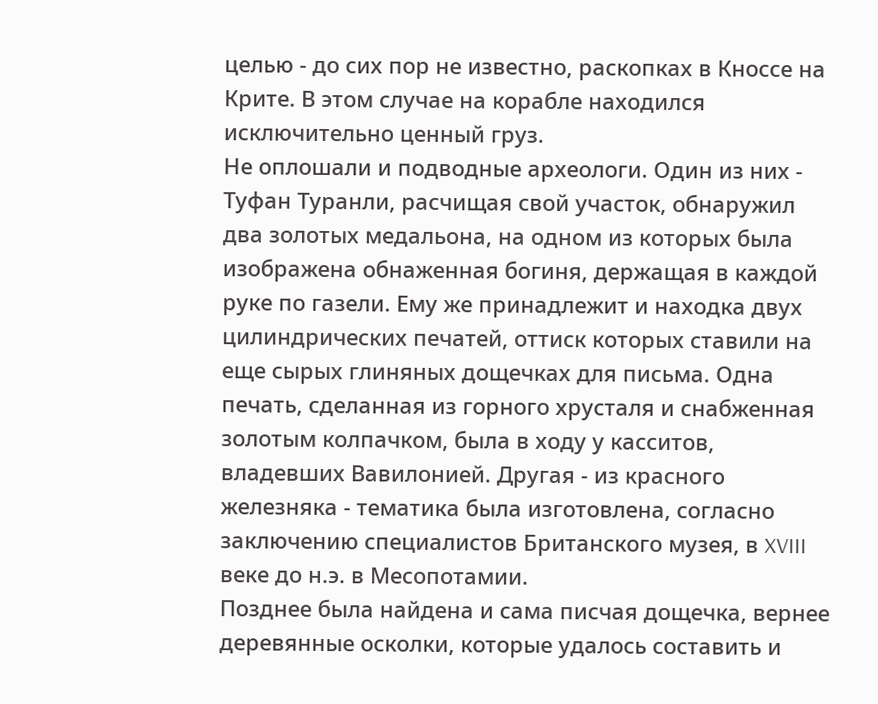целью - до сих пор не известно, раскопках в Кноссе на Крите. В этом случае на корабле находился исключительно ценный груз.
Не оплошали и подводные археологи. Один из них - Туфан Туранли, расчищая свой участок, обнаружил два золотых медальона, на одном из которых была изображена обнаженная богиня, держащая в каждой руке по газели. Ему же принадлежит и находка двух цилиндрических печатей, оттиск которых ставили на еще сырых глиняных дощечках для письма. Одна печать, сделанная из горного хрусталя и снабженная золотым колпачком, была в ходу у касситов, владевших Вавилонией. Другая - из красного железняка - тематика была изготовлена, согласно заключению специалистов Британского музея, в XVIII веке до н.э. в Месопотамии.
Позднее была найдена и сама писчая дощечка, вернее деревянные осколки, которые удалось составить и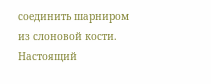соединить шарниром из слоновой кости.
Настоящий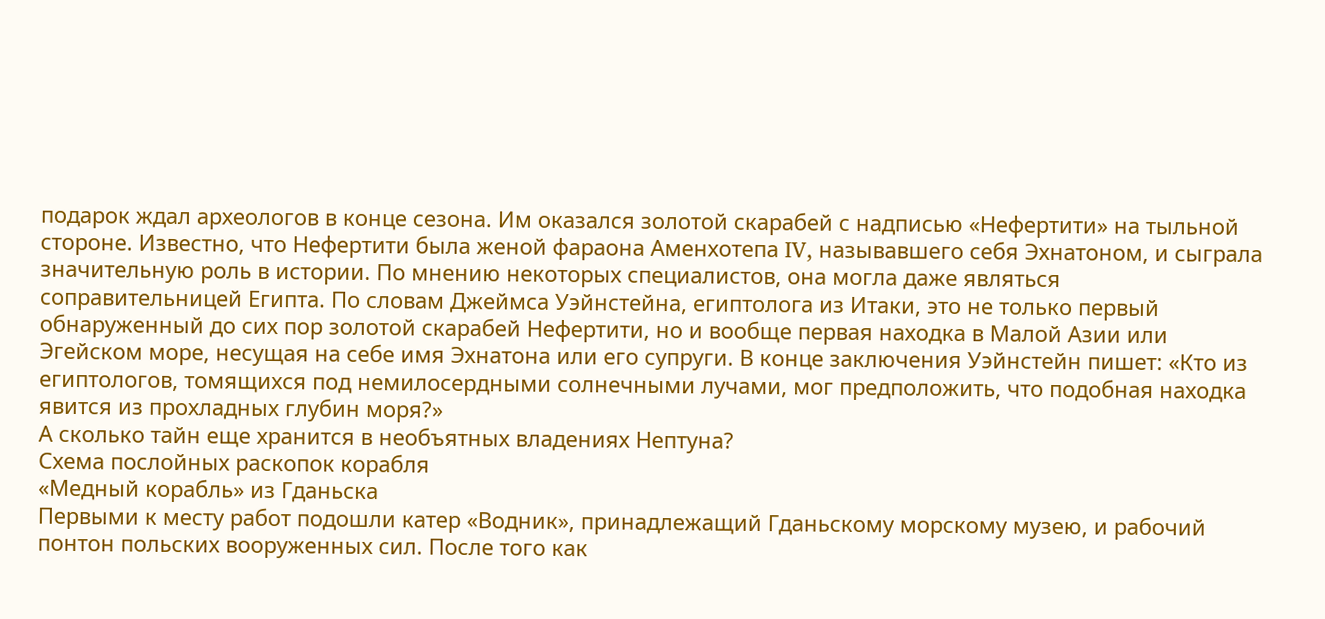подарок ждал археологов в конце сезона. Им оказался золотой скарабей с надписью «Нефертити» на тыльной стороне. Известно, что Нефертити была женой фараона Аменхотепа IV, называвшего себя Эхнатоном, и сыграла значительную роль в истории. По мнению некоторых специалистов, она могла даже являться соправительницей Египта. По словам Джеймса Уэйнстейна, египтолога из Итаки, это не только первый обнаруженный до сих пор золотой скарабей Нефертити, но и вообще первая находка в Малой Азии или Эгейском море, несущая на себе имя Эхнатона или его супруги. В конце заключения Уэйнстейн пишет: «Кто из египтологов, томящихся под немилосердными солнечными лучами, мог предположить, что подобная находка явится из прохладных глубин моря?»
А сколько тайн еще хранится в необъятных владениях Нептуна?
Схема послойных раскопок корабля
«Медный корабль» из Гданьска
Первыми к месту работ подошли катер «Водник», принадлежащий Гданьскому морскому музею, и рабочий понтон польских вооруженных сил. После того как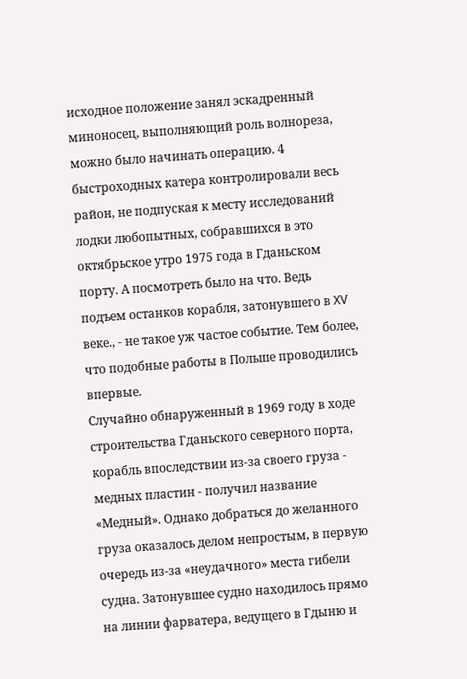исходное положение занял эскадренный миноносец, выполняющий роль волнореза, можно было начинать операцию. 4 быстроходных катера контролировали весь район, не подпуская к месту исследований лодки любопытных, собравшихся в это октябрьское утро 1975 года в Гданьском порту. А посмотреть было на что. Ведь подъем останков корабля, затонувшего в XV веке., - не такое уж частое событие. Тем более, что подобные работы в Польше проводились впервые.
Случайно обнаруженный в 1969 году в ходе строительства Гданьского северного порта, корабль впоследствии из-за своего груза - медных пластин - получил название «Медный». Однако добраться до желанного груза оказалось делом непростым, в первую очередь из-за «неудачного» места гибели судна. Затонувшее судно находилось прямо на линии фарватера, ведущего в Гдыню и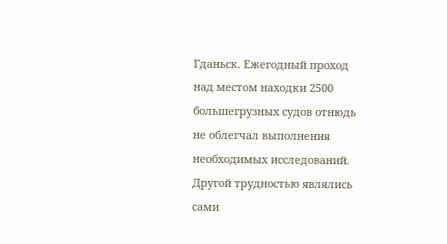Гданьск. Ежегодный проход над местом находки 2500 большегрузных судов отнюдь не облегчал выполнения необходимых исследований.
Другой трудностью являлись сами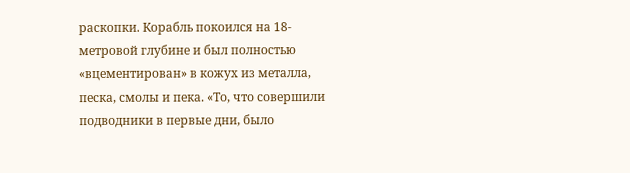раскопки. Корабль покоился на 18-метровой глубине и был полностью «вцементирован» в кожух из металла, песка, смолы и пека. «То, что совершили подводники в первые дни, было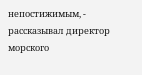непостижимым, - рассказывал директор морского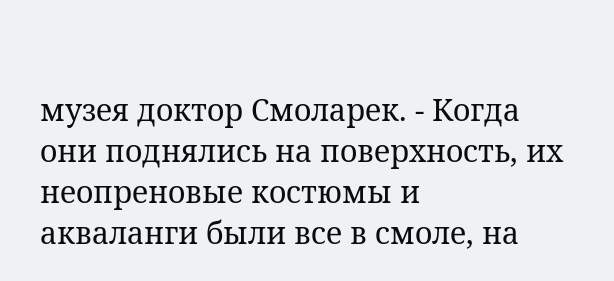музея доктор Смоларек. - Когда они поднялись на поверхность, их неопреновые костюмы и акваланги были все в смоле, на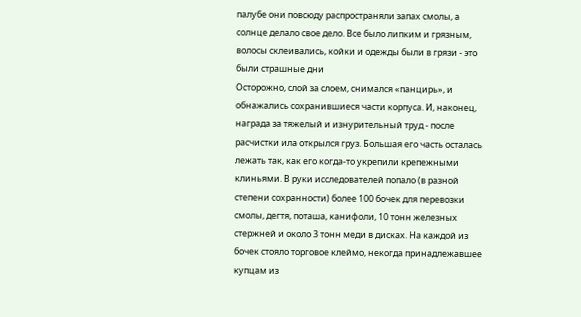палубе они повсюду распространяли запах смолы, а солнце делало свое дело. Все было липким и грязным, волосы склеивались, койки и одежды были в грязи - это были страшные дни
Осторожно, слой за слоем, снимался «панцирь», и обнажались сохранившиеся части корпуса. И, наконец, награда за тяжелый и изнурительный труд - после расчистки ила открылся груз. Большая его часть осталась лежать так, как его когда-то укрепили крепежными клиньями. В руки исследователей попало (в разной степени сохранности) более 100 бочек для перевозки смолы, дегтя, поташа, канифоли, 10 тонн железных стержней и около 3 тонн меди в дисках. На каждой из бочек стояло торговое клеймо, некогда принадлежавшее купцам из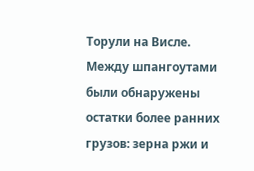Торули на Висле. Между шпангоутами были обнаружены остатки более ранних грузов: зерна ржи и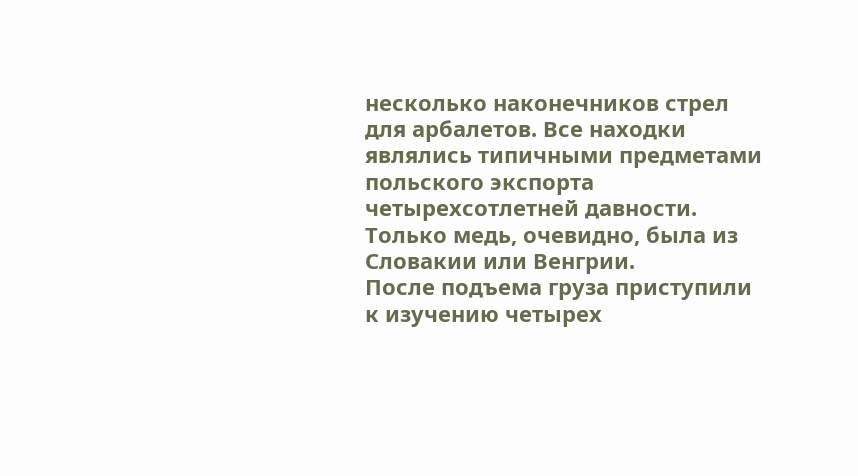несколько наконечников стрел для арбалетов. Все находки являлись типичными предметами польского экспорта четырехсотлетней давности. Только медь, очевидно, была из Словакии или Венгрии.
После подъема груза приступили к изучению четырех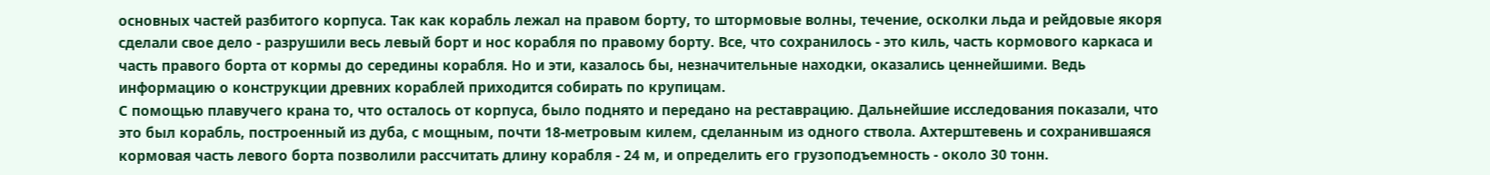основных частей разбитого корпуса. Так как корабль лежал на правом борту, то штормовые волны, течение, осколки льда и рейдовые якоря сделали свое дело - разрушили весь левый борт и нос корабля по правому борту. Все, что сохранилось - это киль, часть кормового каркаса и часть правого борта от кормы до середины корабля. Но и эти, казалось бы, незначительные находки, оказались ценнейшими. Ведь информацию о конструкции древних кораблей приходится собирать по крупицам.
С помощью плавучего крана то, что осталось от корпуса, было поднято и передано на реставрацию. Дальнейшие исследования показали, что это был корабль, построенный из дуба, с мощным, почти 18-метровым килем, сделанным из одного ствола. Ахтерштевень и сохранившаяся кормовая часть левого борта позволили рассчитать длину корабля - 24 м, и определить его грузоподъемность - около 30 тонн.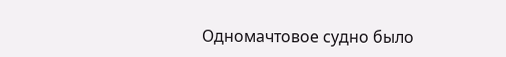Одномачтовое судно было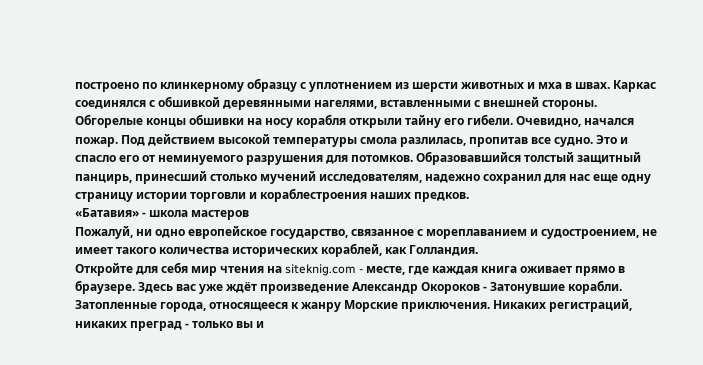построено по клинкерному образцу с уплотнением из шерсти животных и мха в швах. Каркас соединялся с обшивкой деревянными нагелями, вставленными с внешней стороны. Обгорелые концы обшивки на носу корабля открыли тайну его гибели. Очевидно, начался пожар. Под действием высокой температуры смола разлилась, пропитав все судно. Это и спасло его от неминуемого разрушения для потомков. Образовавшийся толстый защитный панцирь, принесший столько мучений исследователям, надежно сохранил для нас еще одну страницу истории торговли и кораблестроения наших предков.
«Батавия» - школа мастеров
Пожалуй, ни одно европейское государство, связанное с мореплаванием и судостроением, не имеет такого количества исторических кораблей, как Голландия.
Откройте для себя мир чтения на siteknig.com - месте, где каждая книга оживает прямо в браузере. Здесь вас уже ждёт произведение Александр Окороков - Затонувшие корабли. Затопленные города, относящееся к жанру Морские приключения. Никаких регистраций, никаких преград - только вы и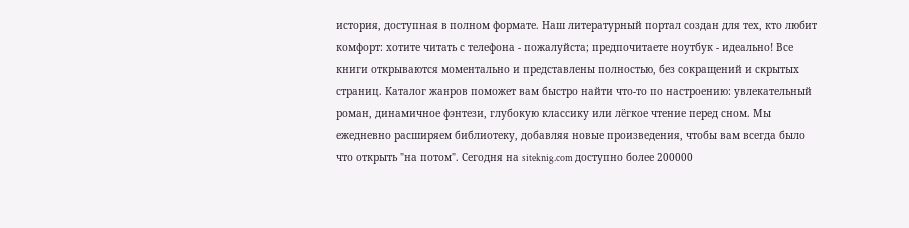история, доступная в полном формате. Наш литературный портал создан для тех, кто любит комфорт: хотите читать с телефона - пожалуйста; предпочитаете ноутбук - идеально! Все книги открываются моментально и представлены полностью, без сокращений и скрытых страниц. Каталог жанров поможет вам быстро найти что-то по настроению: увлекательный роман, динамичное фэнтези, глубокую классику или лёгкое чтение перед сном. Мы ежедневно расширяем библиотеку, добавляя новые произведения, чтобы вам всегда было что открыть "на потом". Сегодня на siteknig.com доступно более 200000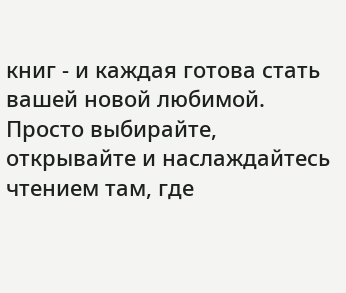книг - и каждая готова стать вашей новой любимой. Просто выбирайте, открывайте и наслаждайтесь чтением там, где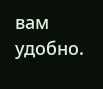вам удобно.